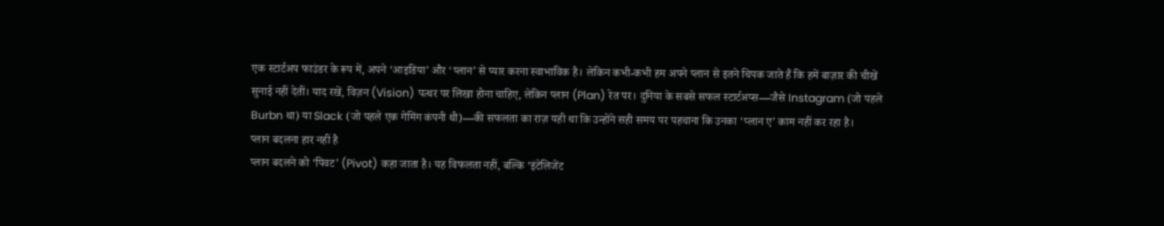एक स्टार्टअप फाउंडर के रूप में, अपने ‘आइडिया’ और ‘प्लान’ से प्यार करना स्वाभाविक है। लेकिन कभी-कभी हम अपने प्लान से इतने चिपक जाते हैं कि हमें बाज़ार की चीखें सुनाई नहीं देतीं। याद रखें, विज़न (Vision) पत्थर पर लिखा होना चाहिए, लेकिन प्लान (Plan) रेत पर। दुनिया के सबसे सफल स्टार्टअप्स—जैसे Instagram (जो पहले Burbn था) या Slack (जो पहले एक गेमिंग कंपनी थी)—की सफलता का राज़ यही था कि उन्होंने सही समय पर पहचाना कि उनका ‘प्लान ए’ काम नहीं कर रहा है।
प्लान बदलना हार नहीं है
प्लान बदलने को ‘पिवट’ (Pivot) कहा जाता है। यह विफलता नहीं, बल्कि ‘इंटेलिजेंट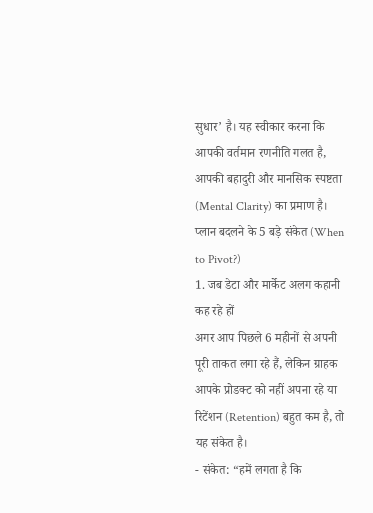सुधार’ है। यह स्वीकार करना कि आपकी वर्तमान रणनीति गलत है, आपकी बहादुरी और मानसिक स्पष्टता (Mental Clarity) का प्रमाण है।
प्लान बदलने के 5 बड़े संकेत (When to Pivot?)
1. जब डेटा और मार्केट अलग कहानी कह रहे हों
अगर आप पिछले 6 महीनों से अपनी पूरी ताकत लगा रहे हैं, लेकिन ग्राहक आपके प्रोडक्ट को नहीं अपना रहे या रिटेंशन (Retention) बहुत कम है, तो यह संकेत है।
- संकेत: “हमें लगता है कि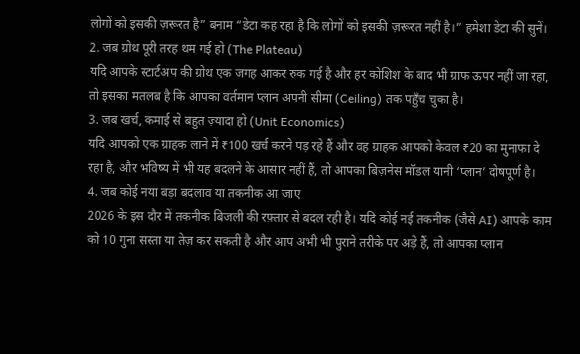लोगों को इसकी ज़रूरत है” बनाम “डेटा कह रहा है कि लोगों को इसकी ज़रूरत नहीं है।” हमेशा डेटा की सुनें।
2. जब ग्रोथ पूरी तरह थम गई हो (The Plateau)
यदि आपके स्टार्टअप की ग्रोथ एक जगह आकर रुक गई है और हर कोशिश के बाद भी ग्राफ ऊपर नहीं जा रहा, तो इसका मतलब है कि आपका वर्तमान प्लान अपनी सीमा (Ceiling) तक पहुँच चुका है।
3. जब खर्च, कमाई से बहुत ज़्यादा हो (Unit Economics)
यदि आपको एक ग्राहक लाने में ₹100 खर्च करने पड़ रहे हैं और वह ग्राहक आपको केवल ₹20 का मुनाफा दे रहा है, और भविष्य में भी यह बदलने के आसार नहीं हैं, तो आपका बिज़नेस मॉडल यानी ‘प्लान’ दोषपूर्ण है।
4. जब कोई नया बड़ा बदलाव या तकनीक आ जाए
2026 के इस दौर में तकनीक बिजली की रफ़्तार से बदल रही है। यदि कोई नई तकनीक (जैसे AI) आपके काम को 10 गुना सस्ता या तेज़ कर सकती है और आप अभी भी पुराने तरीके पर अड़े हैं, तो आपका प्लान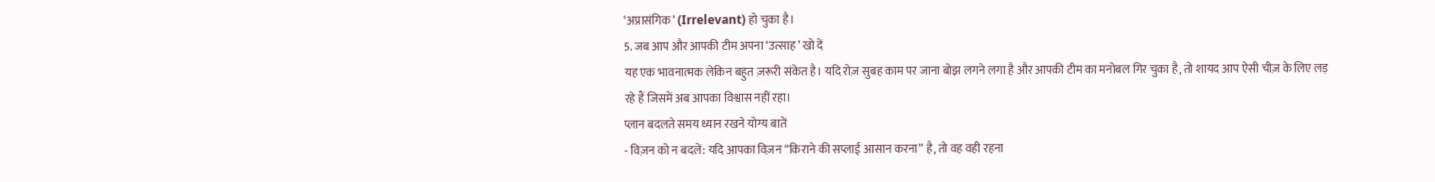‘अप्रासंगिक’ (Irrelevant) हो चुका है।
5. जब आप और आपकी टीम अपना ‘उत्साह’ खो दें
यह एक भावनात्मक लेकिन बहुत ज़रूरी संकेत है। यदि रोज़ सुबह काम पर जाना बोझ लगने लगा है और आपकी टीम का मनोबल गिर चुका है, तो शायद आप ऐसी चीज़ के लिए लड़ रहे हैं जिसमें अब आपका विश्वास नहीं रहा।
प्लान बदलते समय ध्यान रखने योग्य बातें
- विज़न को न बदलें: यदि आपका विज़न “किराने की सप्लाई आसान करना” है, तो वह वही रहना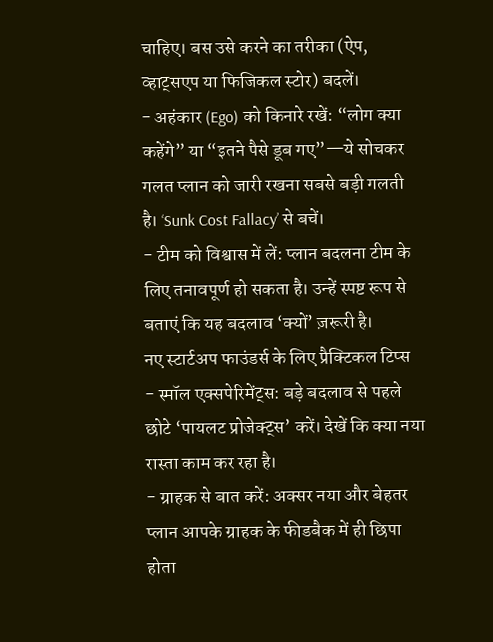चाहिए। बस उसे करने का तरीका (ऐप, व्हाट्सएप या फिजिकल स्टोर) बदलें।
- अहंकार (Ego) को किनारे रखें: “लोग क्या कहेंगे” या “इतने पैसे डूब गए”—ये सोचकर गलत प्लान को जारी रखना सबसे बड़ी गलती है। ‘Sunk Cost Fallacy’ से बचें।
- टीम को विश्वास में लें: प्लान बदलना टीम के लिए तनावपूर्ण हो सकता है। उन्हें स्पष्ट रूप से बताएं कि यह बदलाव ‘क्यों’ ज़रूरी है।
नए स्टार्टअप फाउंडर्स के लिए प्रैक्टिकल टिप्स
- स्मॉल एक्सपेरिमेंट्स: बड़े बदलाव से पहले छोटे ‘पायलट प्रोजेक्ट्स’ करें। देखें कि क्या नया रास्ता काम कर रहा है।
- ग्राहक से बात करें: अक्सर नया और बेहतर प्लान आपके ग्राहक के फीडबैक में ही छिपा होता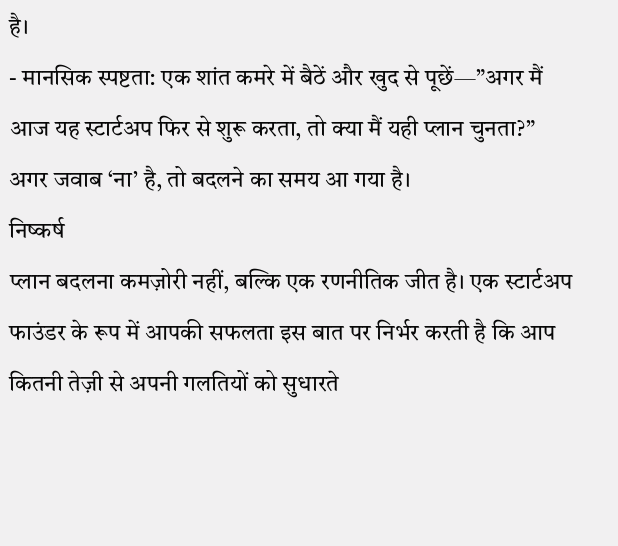है।
- मानसिक स्पष्टता: एक शांत कमरे में बैठें और खुद से पूछें—”अगर मैं आज यह स्टार्टअप फिर से शुरू करता, तो क्या मैं यही प्लान चुनता?” अगर जवाब ‘ना’ है, तो बदलने का समय आ गया है।
निष्कर्ष
प्लान बदलना कमज़ोरी नहीं, बल्कि एक रणनीतिक जीत है। एक स्टार्टअप फाउंडर के रूप में आपकी सफलता इस बात पर निर्भर करती है कि आप कितनी तेज़ी से अपनी गलतियों को सुधारते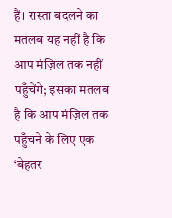हैं। रास्ता बदलने का मतलब यह नहीं है कि आप मंज़िल तक नहीं पहुँचेंगे; इसका मतलब है कि आप मंज़िल तक पहुँचने के लिए एक ‘बेहतर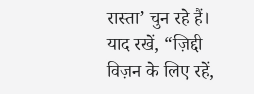रास्ता’ चुन रहे हैं।
याद रखें, “ज़िद्दी विज़न के लिए रहें,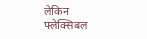लेकिन फ्लेक्सिबल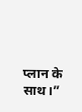प्लान के साथ।”